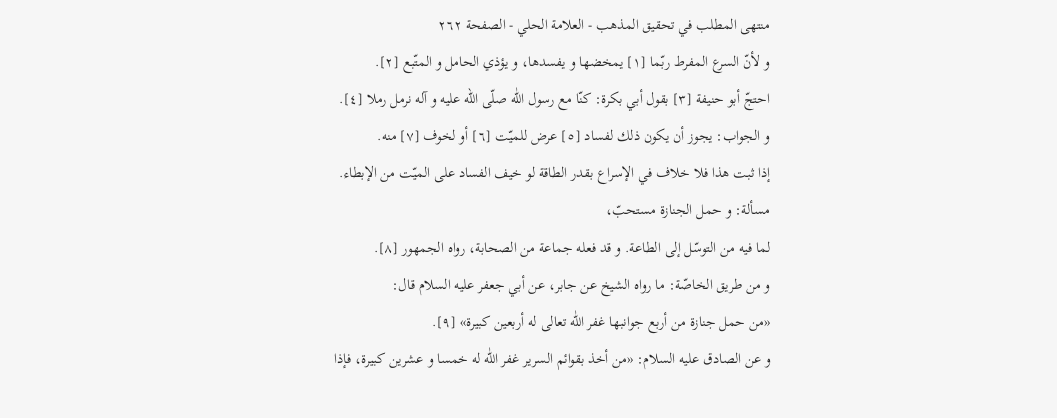منتهى المطلب في تحقيق المذهب - العلامة الحلي - الصفحة ٢٦٢
و لأنّ السرع المفرط ربّما [١] يمخضها و يفسدها، و يؤذي الحامل و المتّبع [٢].
احتجّ أبو حنيفة [٣] بقول أبي بكرة: كنّا مع رسول اللّٰه صلّى اللّه عليه و آله نرمل رملا [٤].
و الجواب: يجوز أن يكون ذلك لفساد [٥] عرض للميّت [٦] أو لخوف [٧] منه.
إذا ثبت هذا فلا خلاف في الإسراع بقدر الطاقة لو خيف الفساد على الميّت من الإبطاء.
مسألة: و حمل الجنازة مستحبّ،
لما فيه من التوسّل إلى الطاعة. و قد فعله جماعة من الصحابة، رواه الجمهور [٨].
و من طريق الخاصّة: ما رواه الشيخ عن جابر، عن أبي جعفر عليه السلام قال:
«من حمل جنازة من أربع جوانبها غفر اللّٰه تعالى له أربعين كبيرة» [٩].
و عن الصادق عليه السلام: «من أخذ بقوائم السرير غفر اللّٰه له خمسا و عشرين كبيرة، فإذا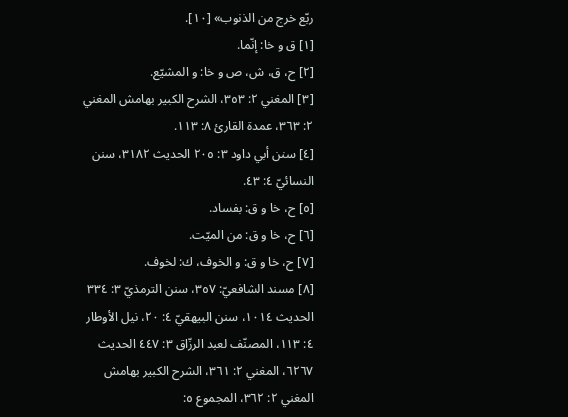ربّع خرج من الذنوب» [١٠].
[١] ق و خا: إنّما.
[٢] ح، ق، ش، ص و خا: و المشيّع.
[٣] المغني ٢: ٣٥٣، الشرح الكبير بهامش المغني ٢: ٣٦٣، عمدة القارئ ٨: ١١٣.
[٤] سنن أبي داود ٣: ٢٠٥ الحديث ٣١٨٢، سنن النسائيّ ٤: ٤٣.
[٥] ح، خا و ق: بفساد.
[٦] ح، خا و ق: من الميّت.
[٧] ح، خا و ق: و الخوف، ك: لخوف.
[٨] مسند الشافعيّ: ٣٥٧، سنن الترمذيّ ٣: ٣٣٤ الحديث ١٠١٤، سنن البيهقيّ ٤: ٢٠، نيل الأوطار ٤: ١١٣، المصنّف لعبد الرزّاق ٣: ٤٤٧ الحديث ٦٢٦٧، المغني ٢: ٣٦١، الشرح الكبير بهامش المغني ٢: ٣٦٢، المجموع ٥: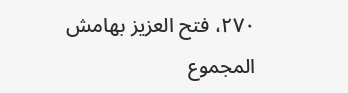٢٧٠، فتح العزيز بهامش المجموع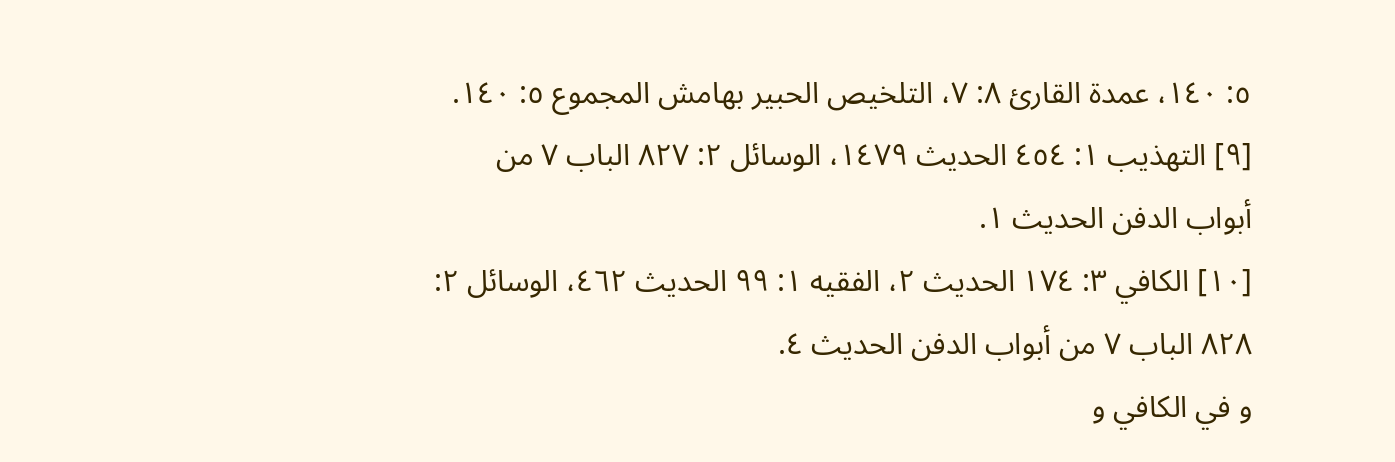٥: ١٤٠، عمدة القارئ ٨: ٧، التلخيص الحبير بهامش المجموع ٥: ١٤٠.
[٩] التهذيب ١: ٤٥٤ الحديث ١٤٧٩، الوسائل ٢: ٨٢٧ الباب ٧ من أبواب الدفن الحديث ١.
[١٠] الكافي ٣: ١٧٤ الحديث ٢، الفقيه ١: ٩٩ الحديث ٤٦٢، الوسائل ٢: ٨٢٨ الباب ٧ من أبواب الدفن الحديث ٤.
و في الكافي و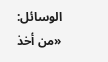الوسائل: «من أخذ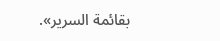بقائمة السرير».